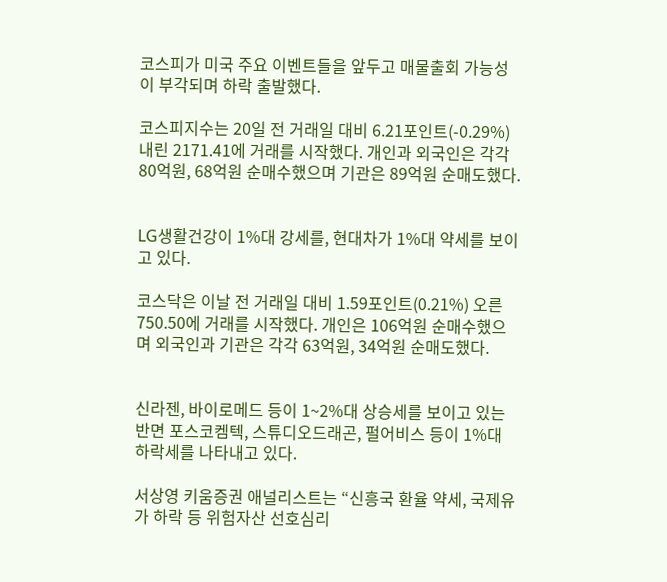코스피가 미국 주요 이벤트들을 앞두고 매물출회 가능성이 부각되며 하락 출발했다.

코스피지수는 20일 전 거래일 대비 6.21포인트(-0.29%) 내린 2171.41에 거래를 시작했다. 개인과 외국인은 각각 80억원, 68억원 순매수했으며 기관은 89억원 순매도했다.


LG생활건강이 1%대 강세를, 현대차가 1%대 약세를 보이고 있다.

코스닥은 이날 전 거래일 대비 1.59포인트(0.21%) 오른 750.50에 거래를 시작했다. 개인은 106억원 순매수했으며 외국인과 기관은 각각 63억원, 34억원 순매도했다.


신라젠, 바이로메드 등이 1~2%대 상승세를 보이고 있는 반면 포스코켐텍, 스튜디오드래곤, 펄어비스 등이 1%대 하락세를 나타내고 있다.

서상영 키움증권 애널리스트는 “신흥국 환율 약세, 국제유가 하락 등 위험자산 선호심리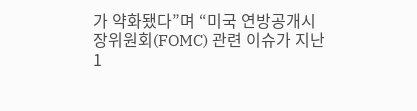가 약화됐다”며 “미국 연방공개시장위원회(FOMC) 관련 이슈가 지난 1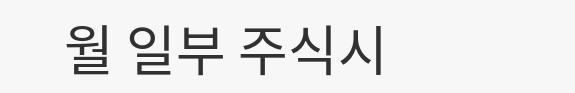월 일부 주식시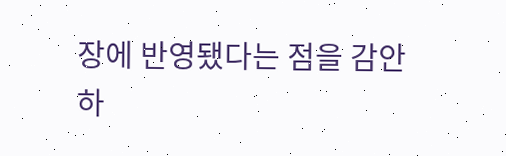장에 반영됐다는 점을 감안하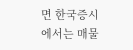면 한국증시에서는 매물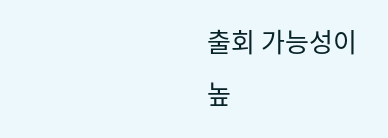출회 가능성이 높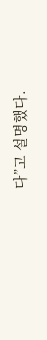다”고 설명했다.